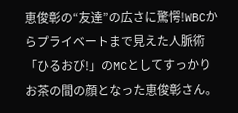恵俊彰の“友達”の広さに驚愕!WBCからプライベートまで見えた人脈術
「ひるおび!」のMCとしてすっかりお茶の間の顔となった恵俊彰さん。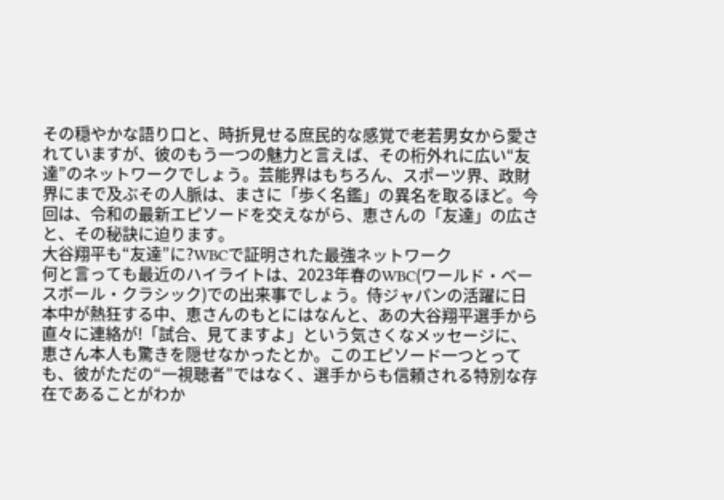その穏やかな語り口と、時折見せる庶民的な感覚で老若男女から愛されていますが、彼のもう一つの魅力と言えば、その桁外れに広い“友達”のネットワークでしょう。芸能界はもちろん、スポーツ界、政財界にまで及ぶその人脈は、まさに「歩く名鑑」の異名を取るほど。今回は、令和の最新エピソードを交えながら、恵さんの「友達」の広さと、その秘訣に迫ります。
大谷翔平も“友達”に?WBCで証明された最強ネットワーク
何と言っても最近のハイライトは、2023年春のWBC(ワールド・ベースボール・クラシック)での出来事でしょう。侍ジャパンの活躍に日本中が熱狂する中、恵さんのもとにはなんと、あの大谷翔平選手から直々に連絡が!「試合、見てますよ」という気さくなメッセージに、恵さん本人も驚きを隠せなかったとか。このエピソード一つとっても、彼がただの“一視聴者”ではなく、選手からも信頼される特別な存在であることがわか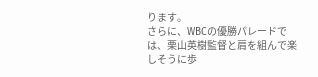ります。
さらに、WBCの優勝パレードでは、栗山英樹監督と肩を組んで楽しそうに歩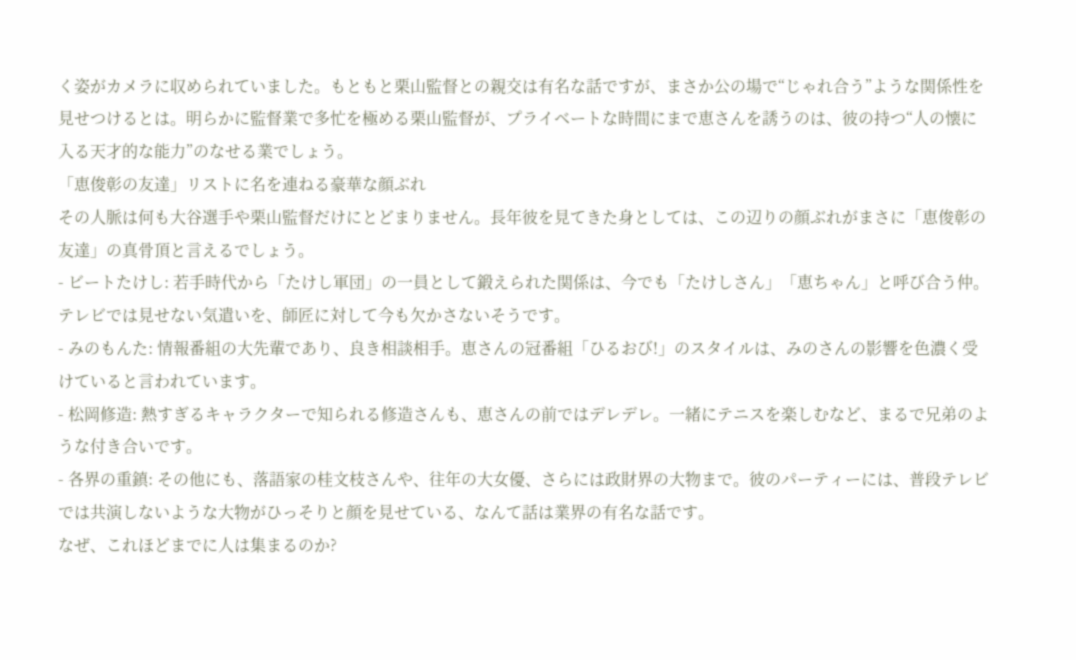く姿がカメラに収められていました。もともと栗山監督との親交は有名な話ですが、まさか公の場で“じゃれ合う”ような関係性を見せつけるとは。明らかに監督業で多忙を極める栗山監督が、プライベートな時間にまで恵さんを誘うのは、彼の持つ“人の懐に入る天才的な能力”のなせる業でしょう。
「恵俊彰の友達」リストに名を連ねる豪華な顔ぶれ
その人脈は何も大谷選手や栗山監督だけにとどまりません。長年彼を見てきた身としては、この辺りの顔ぶれがまさに「恵俊彰の友達」の真骨頂と言えるでしょう。
- ビートたけし: 若手時代から「たけし軍団」の一員として鍛えられた関係は、今でも「たけしさん」「恵ちゃん」と呼び合う仲。テレビでは見せない気遣いを、師匠に対して今も欠かさないそうです。
- みのもんた: 情報番組の大先輩であり、良き相談相手。恵さんの冠番組「ひるおび!」のスタイルは、みのさんの影響を色濃く受けていると言われています。
- 松岡修造: 熱すぎるキャラクターで知られる修造さんも、恵さんの前ではデレデレ。一緒にテニスを楽しむなど、まるで兄弟のような付き合いです。
- 各界の重鎮: その他にも、落語家の桂文枝さんや、往年の大女優、さらには政財界の大物まで。彼のパーティーには、普段テレビでは共演しないような大物がひっそりと顔を見せている、なんて話は業界の有名な話です。
なぜ、これほどまでに人は集まるのか?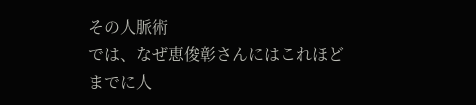その人脈術
では、なぜ恵俊彰さんにはこれほどまでに人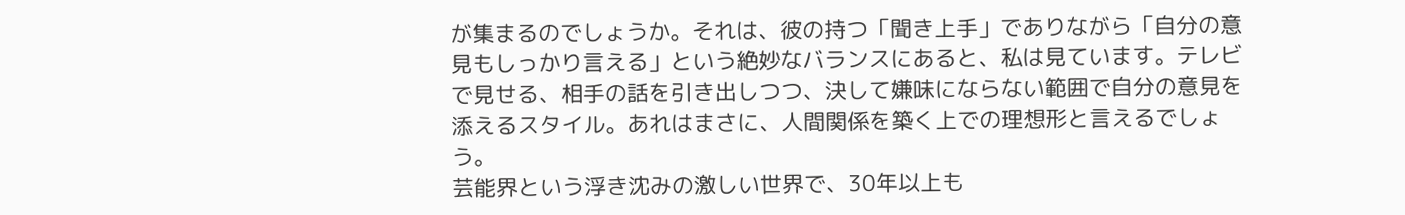が集まるのでしょうか。それは、彼の持つ「聞き上手」でありながら「自分の意見もしっかり言える」という絶妙なバランスにあると、私は見ています。テレビで見せる、相手の話を引き出しつつ、決して嫌味にならない範囲で自分の意見を添えるスタイル。あれはまさに、人間関係を築く上での理想形と言えるでしょう。
芸能界という浮き沈みの激しい世界で、30年以上も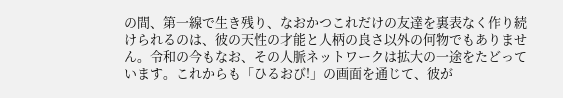の間、第一線で生き残り、なおかつこれだけの友達を裏表なく作り続けられるのは、彼の天性の才能と人柄の良さ以外の何物でもありません。令和の今もなお、その人脈ネットワークは拡大の一途をたどっています。これからも「ひるおび!」の画面を通じて、彼が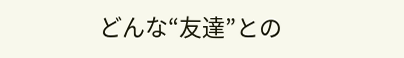どんな“友達”との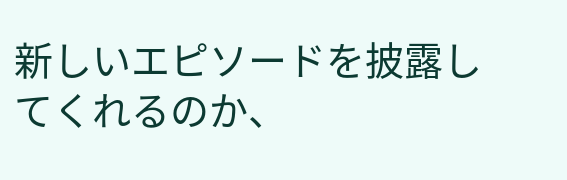新しいエピソードを披露してくれるのか、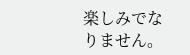楽しみでなりません。